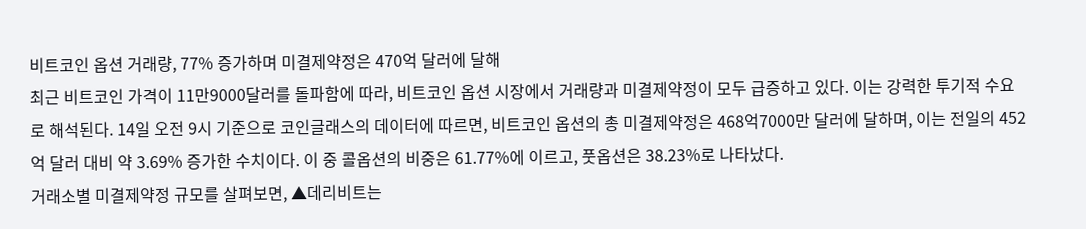비트코인 옵션 거래량, 77% 증가하며 미결제약정은 470억 달러에 달해
최근 비트코인 가격이 11만9000달러를 돌파함에 따라, 비트코인 옵션 시장에서 거래량과 미결제약정이 모두 급증하고 있다. 이는 강력한 투기적 수요로 해석된다. 14일 오전 9시 기준으로 코인글래스의 데이터에 따르면, 비트코인 옵션의 총 미결제약정은 468억7000만 달러에 달하며, 이는 전일의 452억 달러 대비 약 3.69% 증가한 수치이다. 이 중 콜옵션의 비중은 61.77%에 이르고, 풋옵션은 38.23%로 나타났다.
거래소별 미결제약정 규모를 살펴보면, ▲데리비트는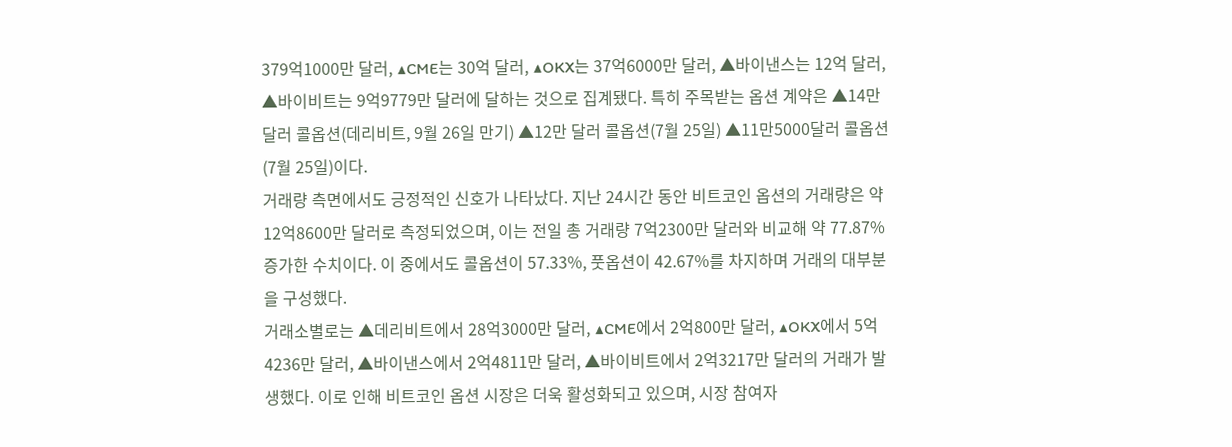379억1000만 달러, ▲CME는 30억 달러, ▲OKX는 37억6000만 달러, ▲바이낸스는 12억 달러, ▲바이비트는 9억9779만 달러에 달하는 것으로 집계됐다. 특히 주목받는 옵션 계약은 ▲14만 달러 콜옵션(데리비트, 9월 26일 만기) ▲12만 달러 콜옵션(7월 25일) ▲11만5000달러 콜옵션(7월 25일)이다.
거래량 측면에서도 긍정적인 신호가 나타났다. 지난 24시간 동안 비트코인 옵션의 거래량은 약 12억8600만 달러로 측정되었으며, 이는 전일 총 거래량 7억2300만 달러와 비교해 약 77.87% 증가한 수치이다. 이 중에서도 콜옵션이 57.33%, 풋옵션이 42.67%를 차지하며 거래의 대부분을 구성했다.
거래소별로는 ▲데리비트에서 28억3000만 달러, ▲CME에서 2억800만 달러, ▲OKX에서 5억4236만 달러, ▲바이낸스에서 2억4811만 달러, ▲바이비트에서 2억3217만 달러의 거래가 발생했다. 이로 인해 비트코인 옵션 시장은 더욱 활성화되고 있으며, 시장 참여자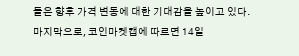들은 향후 가격 변동에 대한 기대감을 높이고 있다.
마지막으로, 코인마켓캡에 따르면 14일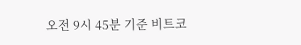오전 9시 45분 기준 비트코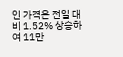인 가격은 전일 대비 1.52% 상승하여 11만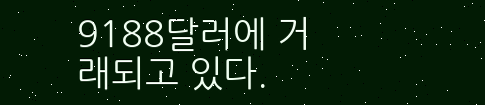9188달러에 거래되고 있다.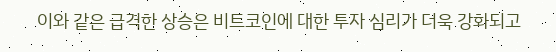이와 같은 급격한 상승은 비트코인에 대한 투자 심리가 더욱 강화되고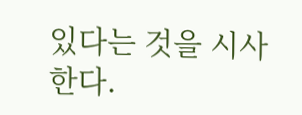있다는 것을 시사한다.